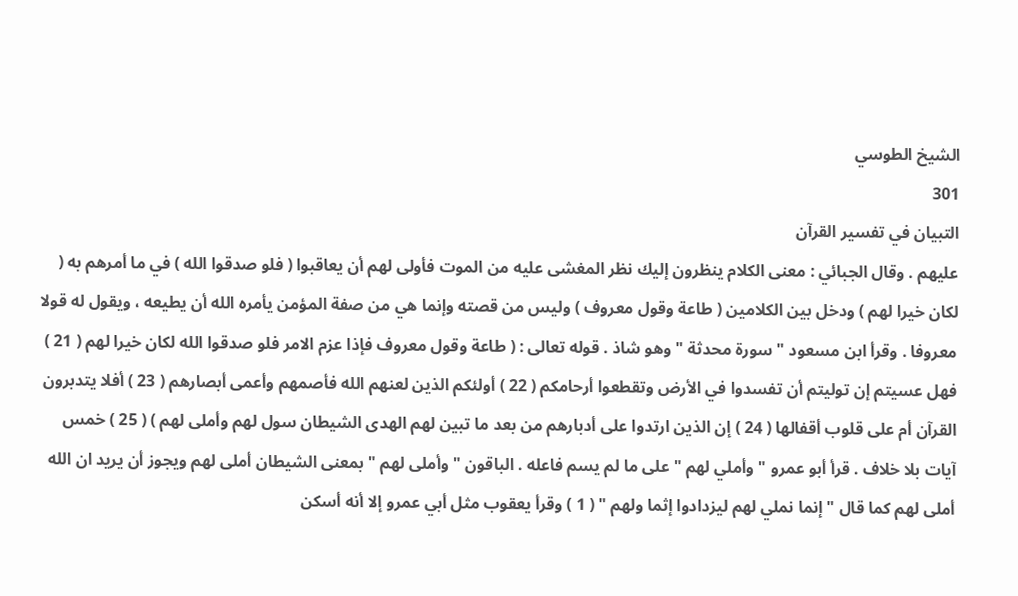الشيخ الطوسي
301
التبيان في تفسير القرآن
عليهم . وقال الجبائي : معنى الكلام ينظرون إليك نظر المغشى عليه من الموت فأولى لهم أن يعاقبوا ( فلو صدقوا الله ) في ما أمرهم به ( لكان خيرا لهم ) ودخل بين الكلامين ( طاعة وقول معروف ) وليس من قصته وإنما هي من صفة المؤمن يأمره الله أن يطيعه ، ويقول له قولا معروفا . وقرأ ابن مسعود " سورة محدثة " وهو شاذ . قوله تعالى : ( طاعة وقول معروف فإذا عزم الامر فلو صدقوا الله لكان خيرا لهم ( 21 ) فهل عسيتم إن توليتم أن تفسدوا في الأرض وتقطعوا أرحامكم ( 22 ) أولئكم الذين لعنهم الله فأصمهم وأعمى أبصارهم ( 23 ) أفلا يتدبرون القرآن أم على قلوب أقفالها ( 24 ) إن الذين ارتدوا على أدبارهم من بعد ما تبين لهم الهدى الشيطان سول لهم وأملى لهم ) ( 25 ) خمس آيات بلا خلاف . قرأ أبو عمرو " وأملي لهم " على ما لم يسم فاعله . الباقون " وأملى لهم " بمعنى الشيطان أملى لهم ويجوز أن يريد ان الله أملى لهم كما قال " إنما نملي لهم ليزدادوا إثما ولهم " ( 1 ) وقرأ يعقوب مثل أبي عمرو إلا أنه أسكن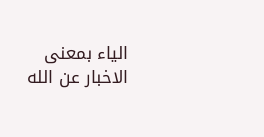الياء بمعنى الاخبار عن الله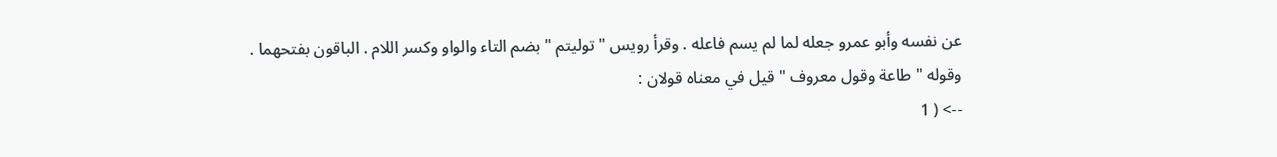عن نفسه وأبو عمرو جعله لما لم يسم فاعله . وقرأ رويس " توليتم " بضم التاء والواو وكسر اللام . الباقون بفتحهما . وقوله " طاعة وقول معروف " قيل في معناه قولان :
--> ( 1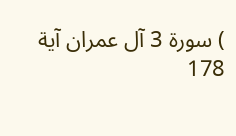) سورة 3 آل عمران آية 178